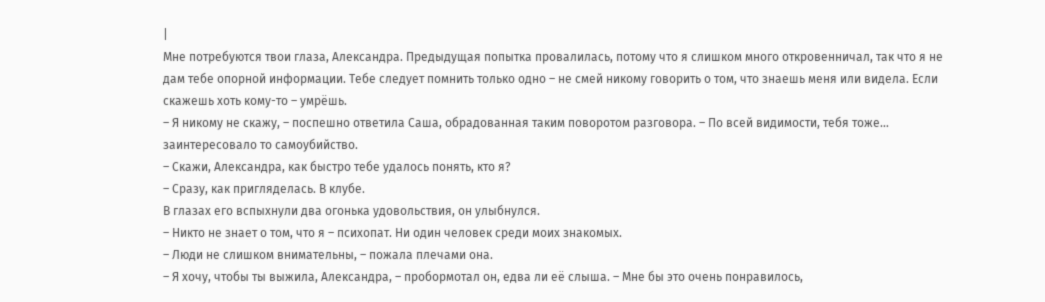|
Мне потребуются твои глаза, Александра. Предыдущая попытка провалилась, потому что я слишком много откровенничал, так что я не дам тебе опорной информации. Тебе следует помнить только одно – не смей никому говорить о том, что знаешь меня или видела. Если скажешь хоть кому-то – умрёшь.
– Я никому не скажу, – поспешно ответила Саша, обрадованная таким поворотом разговора. – По всей видимости, тебя тоже… заинтересовало то самоубийство.
– Скажи, Александра, как быстро тебе удалось понять, кто я?
– Сразу, как пригляделась. В клубе.
В глазах его вспыхнули два огонька удовольствия, он улыбнулся.
– Никто не знает о том, что я – психопат. Ни один человек среди моих знакомых.
– Люди не слишком внимательны, – пожала плечами она.
– Я хочу, чтобы ты выжила, Александра, – пробормотал он, едва ли её слыша. – Мне бы это очень понравилось,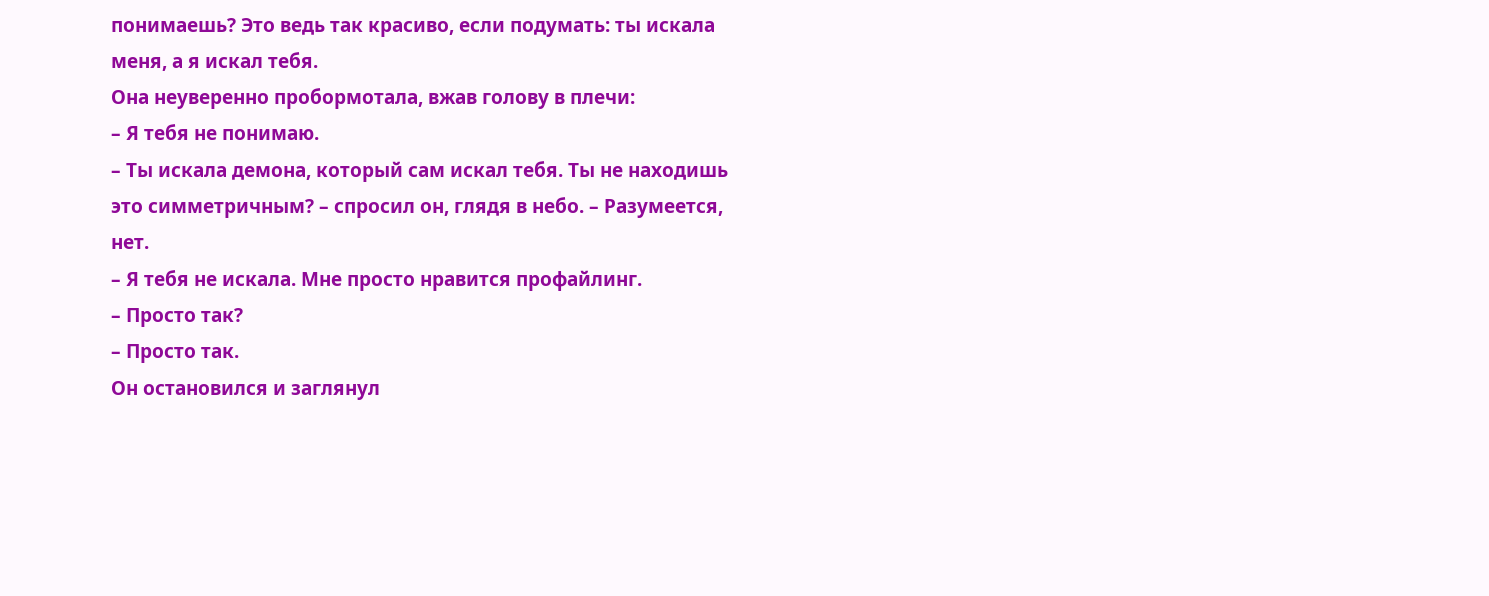понимаешь? Это ведь так красиво, если подумать: ты искала меня, а я искал тебя.
Она неуверенно пробормотала, вжав голову в плечи:
– Я тебя не понимаю.
– Ты искала демона, который сам искал тебя. Ты не находишь это симметричным? – спросил он, глядя в небо. – Разумеется, нет.
– Я тебя не искала. Мне просто нравится профайлинг.
– Просто так?
– Просто так.
Он остановился и заглянул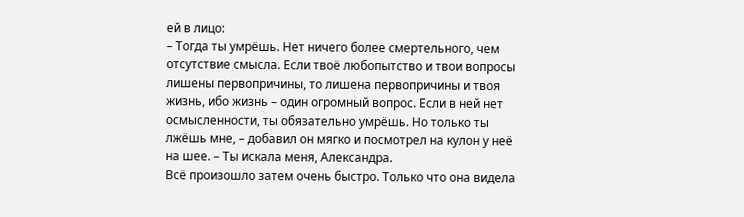ей в лицо:
– Тогда ты умрёшь. Нет ничего более смертельного, чем отсутствие смысла. Если твоё любопытство и твои вопросы лишены первопричины, то лишена первопричины и твоя жизнь, ибо жизнь – один огромный вопрос. Если в ней нет осмысленности, ты обязательно умрёшь. Но только ты лжёшь мне, – добавил он мягко и посмотрел на кулон у неё на шее. – Ты искала меня, Александра.
Всё произошло затем очень быстро. Только что она видела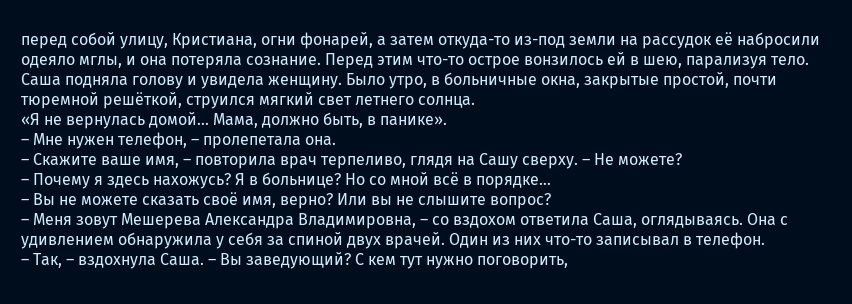перед собой улицу, Кристиана, огни фонарей, а затем откуда-то из-под земли на рассудок её набросили одеяло мглы, и она потеряла сознание. Перед этим что-то острое вонзилось ей в шею, парализуя тело.
Саша подняла голову и увидела женщину. Было утро, в больничные окна, закрытые простой, почти тюремной решёткой, струился мягкий свет летнего солнца.
«Я не вернулась домой… Мама, должно быть, в панике».
– Мне нужен телефон, – пролепетала она.
– Скажите ваше имя, – повторила врач терпеливо, глядя на Сашу сверху. – Не можете?
– Почему я здесь нахожусь? Я в больнице? Но со мной всё в порядке…
– Вы не можете сказать своё имя, верно? Или вы не слышите вопрос?
– Меня зовут Мешерева Александра Владимировна, – со вздохом ответила Саша, оглядываясь. Она с удивлением обнаружила у себя за спиной двух врачей. Один из них что-то записывал в телефон.
– Так, – вздохнула Саша. – Вы заведующий? С кем тут нужно поговорить,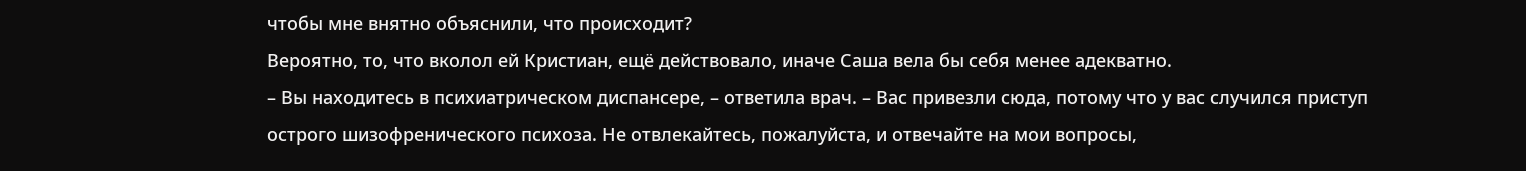чтобы мне внятно объяснили, что происходит?
Вероятно, то, что вколол ей Кристиан, ещё действовало, иначе Саша вела бы себя менее адекватно.
– Вы находитесь в психиатрическом диспансере, – ответила врач. – Вас привезли сюда, потому что у вас случился приступ острого шизофренического психоза. Не отвлекайтесь, пожалуйста, и отвечайте на мои вопросы,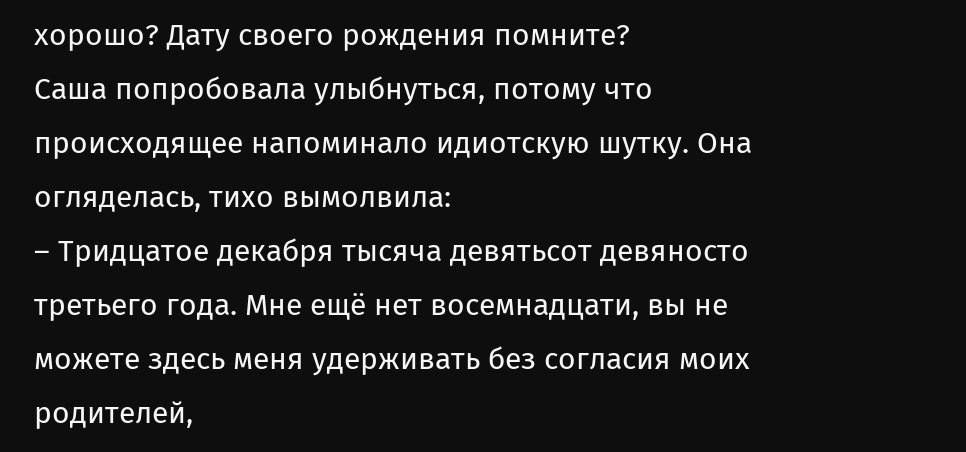хорошо? Дату своего рождения помните?
Саша попробовала улыбнуться, потому что происходящее напоминало идиотскую шутку. Она огляделась, тихо вымолвила:
– Тридцатое декабря тысяча девятьсот девяносто третьего года. Мне ещё нет восемнадцати, вы не можете здесь меня удерживать без согласия моих родителей,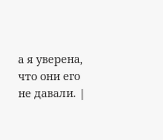а я уверена, что они его не давали. |